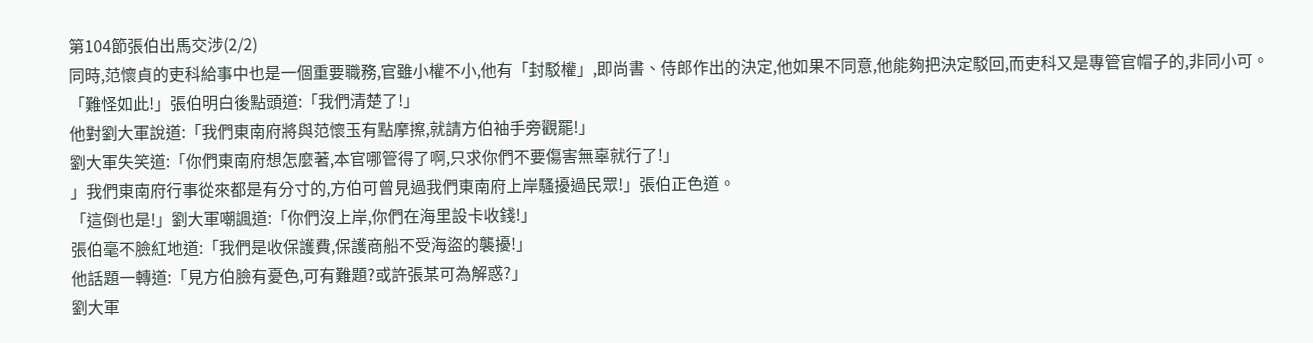第104節張伯出馬交涉(2/2)
同時,范懷貞的吏科給事中也是一個重要職務,官雖小權不小,他有「封駁權」,即尚書、侍郎作出的決定,他如果不同意,他能夠把決定駁回,而吏科又是專管官帽子的,非同小可。
「難怪如此!」張伯明白後點頭道:「我們清楚了!」
他對劉大軍說道:「我們東南府將與范懷玉有點摩擦,就請方伯袖手旁觀罷!」
劉大軍失笑道:「你們東南府想怎麼著,本官哪管得了啊,只求你們不要傷害無辜就行了!」
」我們東南府行事從來都是有分寸的,方伯可曾見過我們東南府上岸騷擾過民眾!」張伯正色道。
「這倒也是!」劉大軍嘲諷道:「你們沒上岸,你們在海里設卡收錢!」
張伯毫不臉紅地道:「我們是收保護費,保護商船不受海盜的襲擾!」
他話題一轉道:「見方伯臉有憂色,可有難題?或許張某可為解惑?」
劉大軍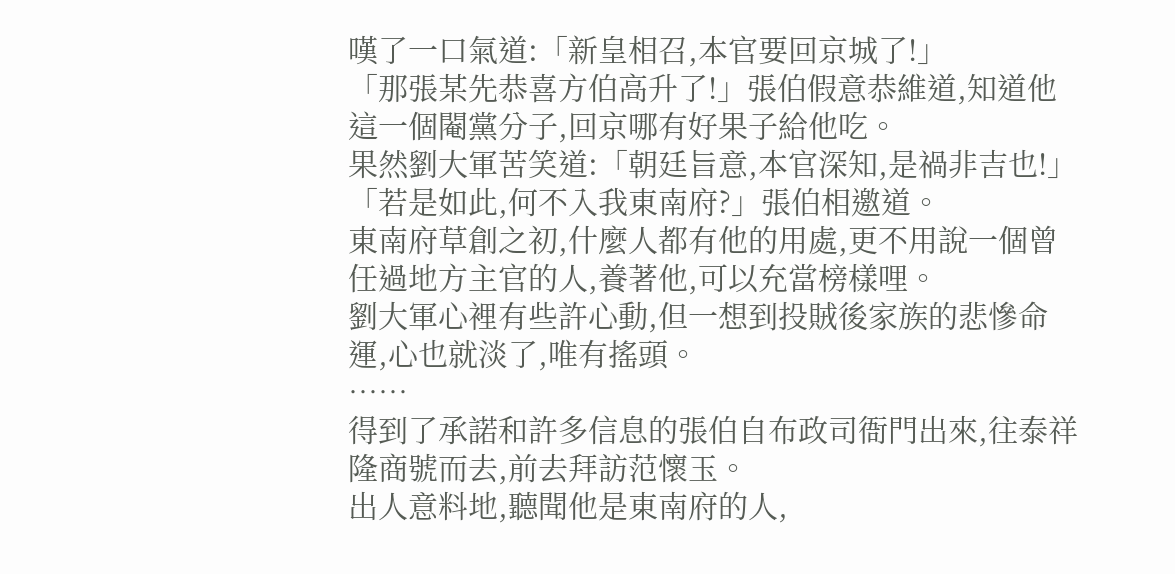嘆了一口氣道:「新皇相召,本官要回京城了!」
「那張某先恭喜方伯高升了!」張伯假意恭維道,知道他這一個閹黨分子,回京哪有好果子給他吃。
果然劉大軍苦笑道:「朝廷旨意,本官深知,是禍非吉也!」
「若是如此,何不入我東南府?」張伯相邀道。
東南府草創之初,什麼人都有他的用處,更不用說一個曾任過地方主官的人,養著他,可以充當榜樣哩。
劉大軍心裡有些許心動,但一想到投賊後家族的悲慘命運,心也就淡了,唯有搖頭。
……
得到了承諾和許多信息的張伯自布政司衙門出來,往泰祥隆商號而去,前去拜訪范懷玉。
出人意料地,聽聞他是東南府的人,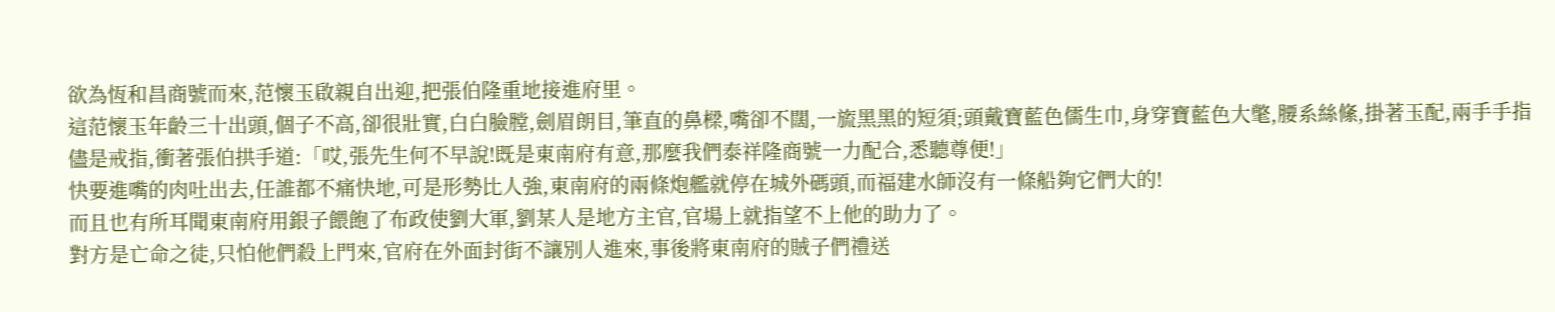欲為恆和昌商號而來,范懷玉啟親自出迎,把張伯隆重地接進府里。
這范懷玉年齡三十出頭,個子不高,卻很壯實,白白臉膛,劍眉朗目,筆直的鼻樑,嘴卻不闊,一旒黑黑的短須;頭戴寶藍色儒生巾,身穿寶藍色大氅,腰系絲絛,掛著玉配,兩手手指儘是戒指,衝著張伯拱手道:「哎,張先生何不早說!既是東南府有意,那麼我們泰祥隆商號一力配合,悉聽尊便!」
快要進嘴的肉吐出去,任誰都不痛快地,可是形勢比人強,東南府的兩條炮艦就停在城外碼頭,而福建水師沒有一條船夠它們大的!
而且也有所耳聞東南府用銀子餵飽了布政使劉大軍,劉某人是地方主官,官場上就指望不上他的助力了。
對方是亡命之徒,只怕他們殺上門來,官府在外面封街不讓別人進來,事後將東南府的賊子們禮送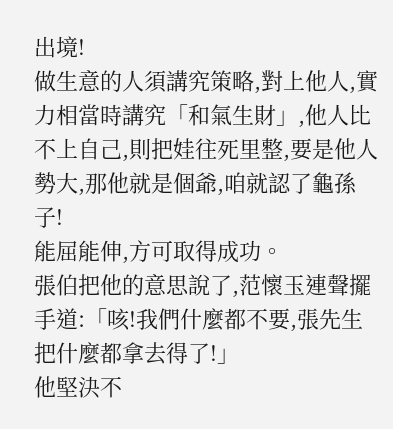出境!
做生意的人須講究策略,對上他人,實力相當時講究「和氣生財」,他人比不上自己,則把娃往死里整,要是他人勢大,那他就是個爺,咱就認了龜孫子!
能屈能伸,方可取得成功。
張伯把他的意思說了,范懷玉連聲擺手道:「咳!我們什麼都不要,張先生把什麼都拿去得了!」
他堅決不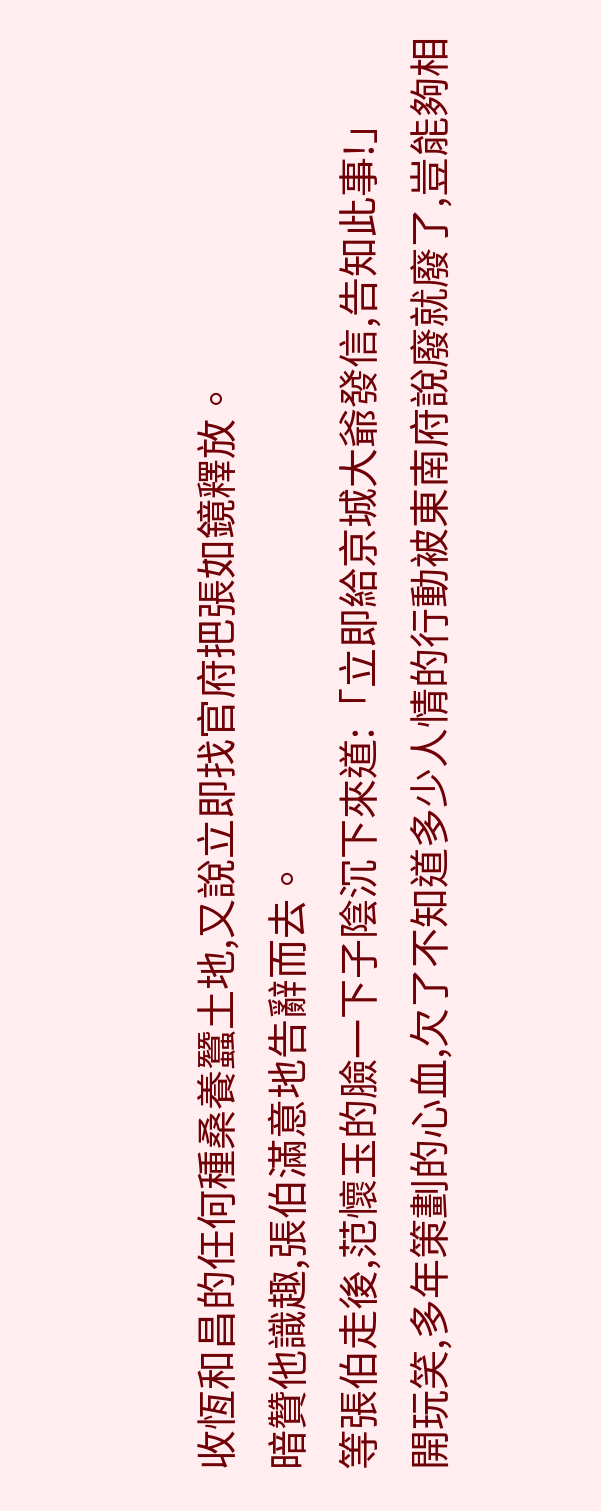收恆和昌的任何種桑養蠶土地,又說立即找官府把張如鏡釋放。
暗贊他識趣,張伯滿意地告辭而去。
等張伯走後,范懷玉的臉一下子陰沉下來道:「立即給京城大爺發信,告知此事!」
開玩笑,多年策劃的心血,欠了不知道多少人情的行動被東南府說廢就廢了,豈能夠相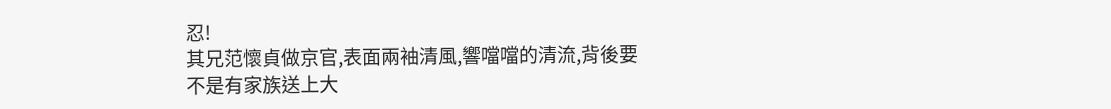忍!
其兄范懷貞做京官,表面兩袖清風,響噹噹的清流,背後要不是有家族送上大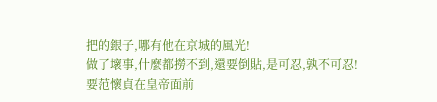把的銀子,哪有他在京城的風光!
做了壞事,什麼都撈不到,還要倒貼,是可忍,孰不可忍!
要范懷貞在皇帝面前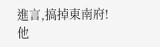進言,搞掉東南府!
他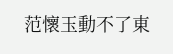范懷玉動不了東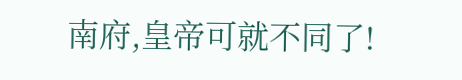南府,皇帝可就不同了!